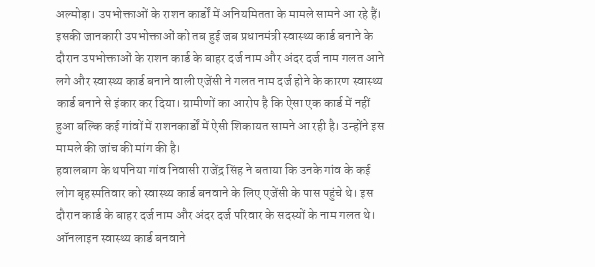अल्मोड़ा। उपभोक्ताओं के राशन कार्डों में अनियमितता के मामले सामने आ रहे हैं। इसकी जानकारी उपभोक्ताओं को तब हुई जब प्रधानमंत्री स्वास्थ्य कार्ड बनाने के दौरान उपभोक्ताओं के राशन कार्ड के बाहर दर्ज नाम और अंदर दर्ज नाम गलत आने लगे और स्वास्थ्य कार्ड बनाने वाली एजेंसी ने गलत नाम दर्ज होने के कारण स्वास्थ्य कार्ड बनाने से इंकार कर दिया। ग्रामीणों का आरोप है कि ऐसा एक कार्ड में नहीं हुआ बल्कि कई गांवों में राशनकार्डों में ऐसी शिकायत सामने आ रही है। उन्होंने इस मामले की जांच की मांग की है।
हवालबाग के थपनिया गांव निवासी राजेंद्र सिंह ने बताया कि उनके गांव के कई लोग बृहस्पतिवार को स्वास्थ्य कार्ड बनवाने के लिए एजेंसी के पास पहुंचे थे। इस दौरान कार्ड के बाहर दर्ज नाम और अंदर दर्ज परिवार के सदस्यों के नाम गलत थे। ऑनलाइन स्वास्थ्य कार्ड बनवाने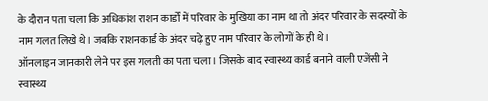के दौरान पता चला कि अधिकांश राशन कार्डों में परिवार के मुखिया का नाम था तो अंदर परिवार के सदस्यों के नाम गलत लिखे थे। जबकि राशनकार्ड के अंदर चढ़े हुए नाम परिवार के लोगों के ही थे।
ऑनलाइन जानकारी लेने पर इस गलती का पता चला। जिसके बाद स्वास्थ्य कार्ड बनाने वाली एजेंसी ने स्वास्थ्य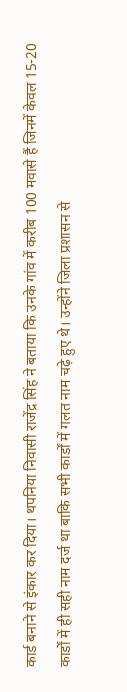कार्ड बनाने से इंकार कर दिया। थपनिया निवासी राजेंद्र सिंह ने बताया कि उनके गांव में करीब 100 मवासे हैं जिनमें केवल 15-20 कार्डों में ही सही नाम दर्ज था बाकि सभी कार्डों में गलत नाम चढ़े हुए थे। उन्होंने जिला प्रशासन से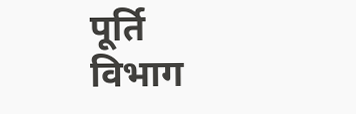पूर्ति विभाग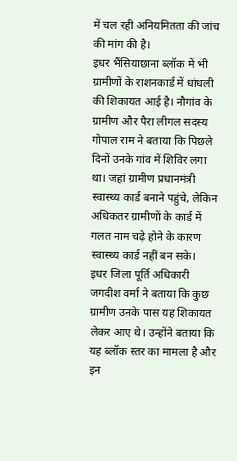में चल रही अनियमितता की जांच की मांग की है।
इधर भैंसियाछाना ब्लॉक में भी ग्रामीणों के राशनकार्ड में धांधली की शिकायत आई है। नौगांव के ग्रामीण और पैरा लीगल सदस्य गोपाल राम ने बताया कि पिछले दिनों उनके गांव में शिविर लगा था। जहां ग्रामीण प्रधानमंत्री स्वास्थ्य कार्ड बनाने पहुंचे, लेकिन अधिकतर ग्रामीणों के कार्ड में गलत नाम चढ़े होने के कारण स्वास्थ्य कार्ड नहीं बन सके।
इधर जिला पूर्ति अधिकारी जगदीश वर्मा ने बताया कि कुछ ग्रामीण उनके पास यह शिकायत लेकर आए थे। उन्होंने बताया कि यह ब्लॉक स्तर का मामला है और इन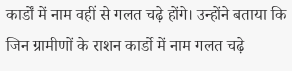कार्डों में नाम वहीं से गलत चढ़े होंगे। उन्होंने बताया कि जिन ग्रामीणों के राशन कार्डो में नाम गलत चढ़े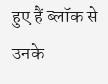हुए हैं ब्लॉक से उनके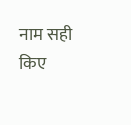नाम सही किए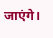जाएंगे।